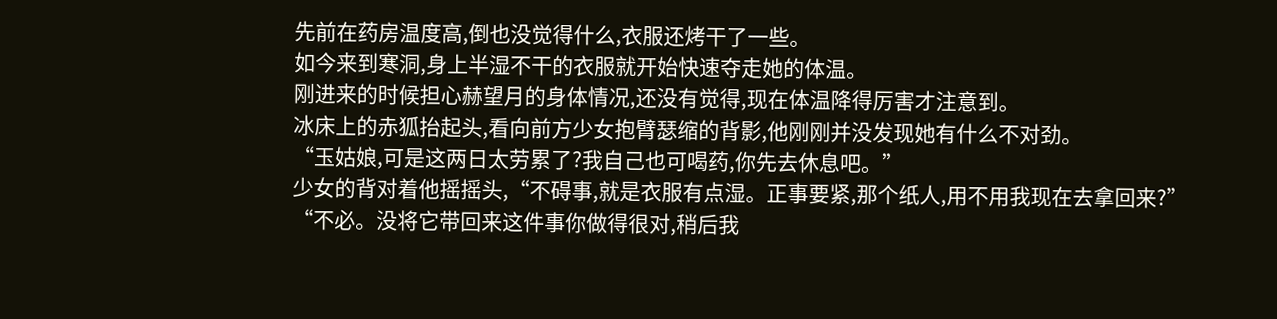先前在药房温度高,倒也没觉得什么,衣服还烤干了一些。
如今来到寒洞,身上半湿不干的衣服就开始快速夺走她的体温。
刚进来的时候担心赫望月的身体情况,还没有觉得,现在体温降得厉害才注意到。
冰床上的赤狐抬起头,看向前方少女抱臂瑟缩的背影,他刚刚并没发现她有什么不对劲。
“玉姑娘,可是这两日太劳累了?我自己也可喝药,你先去休息吧。”
少女的背对着他摇摇头,“不碍事,就是衣服有点湿。正事要紧,那个纸人,用不用我现在去拿回来?”
“不必。没将它带回来这件事你做得很对,稍后我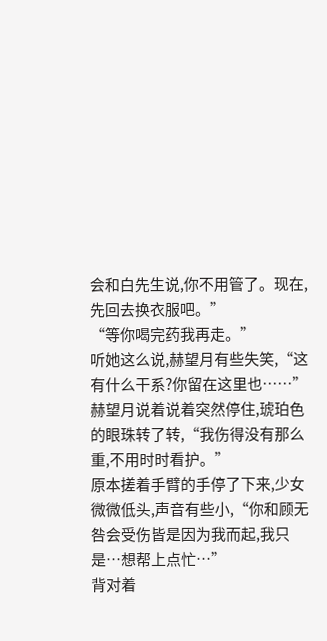会和白先生说,你不用管了。现在,先回去换衣服吧。”
“等你喝完药我再走。”
听她这么说,赫望月有些失笑,“这有什么干系?你留在这里也……”
赫望月说着说着突然停住,琥珀色的眼珠转了转,“我伤得没有那么重,不用时时看护。”
原本搓着手臂的手停了下来,少女微微低头,声音有些小,“你和顾无咎会受伤皆是因为我而起,我只是…想帮上点忙…”
背对着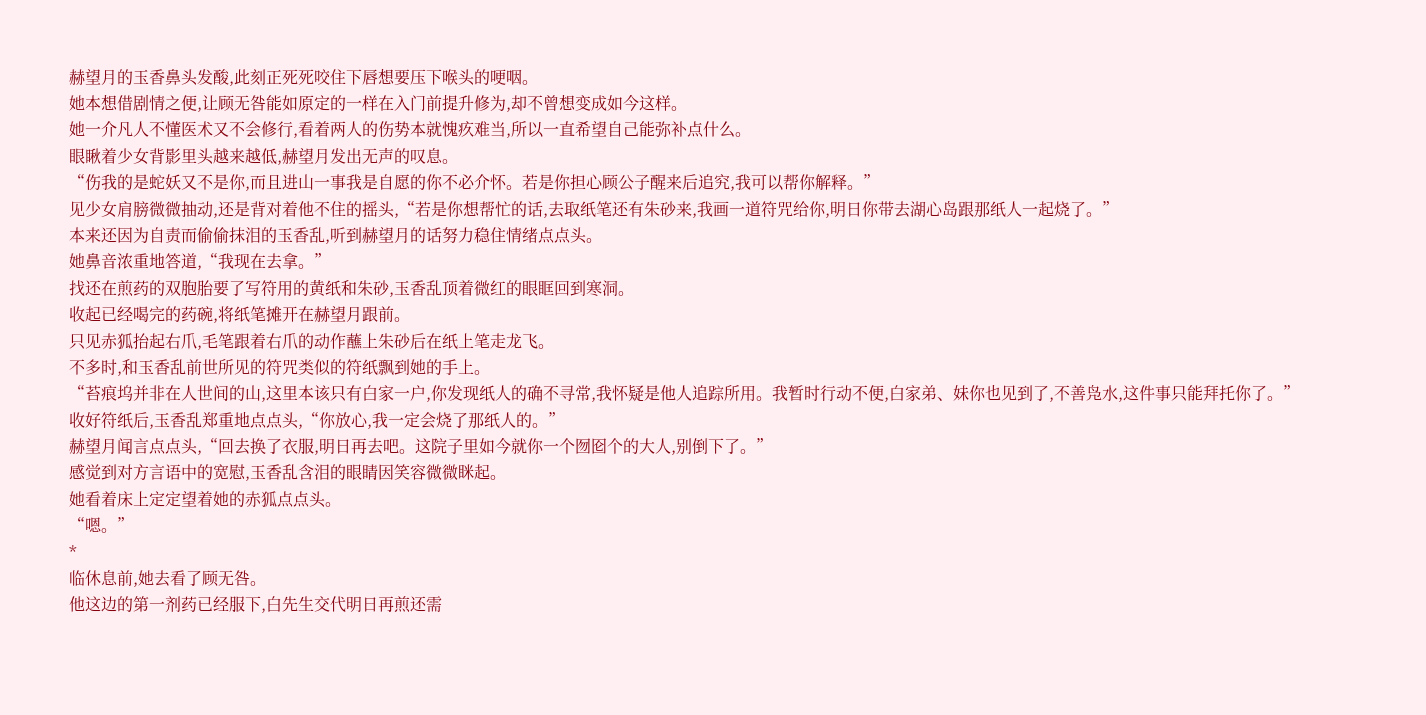赫望月的玉香鼻头发酸,此刻正死死咬住下唇想要压下喉头的哽咽。
她本想借剧情之便,让顾无咎能如原定的一样在入门前提升修为,却不曾想变成如今这样。
她一介凡人不懂医术又不会修行,看着两人的伤势本就愧疚难当,所以一直希望自己能弥补点什么。
眼瞅着少女背影里头越来越低,赫望月发出无声的叹息。
“伤我的是蛇妖又不是你,而且进山一事我是自愿的你不必介怀。若是你担心顾公子醒来后追究,我可以帮你解释。”
见少女肩膀微微抽动,还是背对着他不住的摇头,“若是你想帮忙的话,去取纸笔还有朱砂来,我画一道符咒给你,明日你带去湖心岛跟那纸人一起烧了。”
本来还因为自责而偷偷抹泪的玉香乱,听到赫望月的话努力稳住情绪点点头。
她鼻音浓重地答道,“我现在去拿。”
找还在煎药的双胞胎要了写符用的黄纸和朱砂,玉香乱顶着微红的眼眶回到寒洞。
收起已经喝完的药碗,将纸笔摊开在赫望月跟前。
只见赤狐抬起右爪,毛笔跟着右爪的动作蘸上朱砂后在纸上笔走龙飞。
不多时,和玉香乱前世所见的符咒类似的符纸飘到她的手上。
“苔痕坞并非在人世间的山,这里本该只有白家一户,你发现纸人的确不寻常,我怀疑是他人追踪所用。我暂时行动不便,白家弟、妹你也见到了,不善凫水,这件事只能拜托你了。”
收好符纸后,玉香乱郑重地点点头,“你放心,我一定会烧了那纸人的。”
赫望月闻言点点头,“回去换了衣服,明日再去吧。这院子里如今就你一个囫囵个的大人,别倒下了。”
感觉到对方言语中的宽慰,玉香乱含泪的眼睛因笑容微微眯起。
她看着床上定定望着她的赤狐点点头。
“嗯。”
*
临休息前,她去看了顾无咎。
他这边的第一剂药已经服下,白先生交代明日再煎还需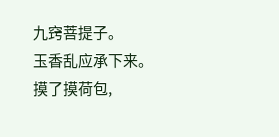九窍菩提子。
玉香乱应承下来。
摸了摸荷包,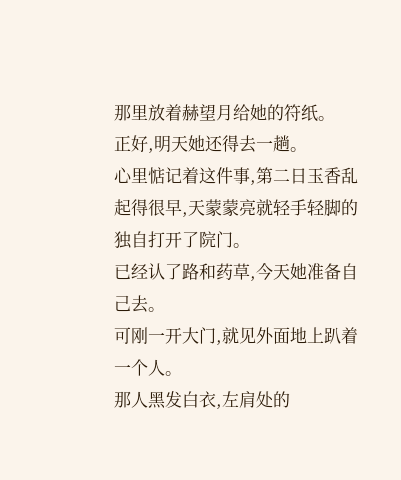那里放着赫望月给她的符纸。
正好,明天她还得去一趟。
心里惦记着这件事,第二日玉香乱起得很早,天蒙蒙亮就轻手轻脚的独自打开了院门。
已经认了路和药草,今天她准备自己去。
可刚一开大门,就见外面地上趴着一个人。
那人黑发白衣,左肩处的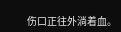伤口正往外淌着血。